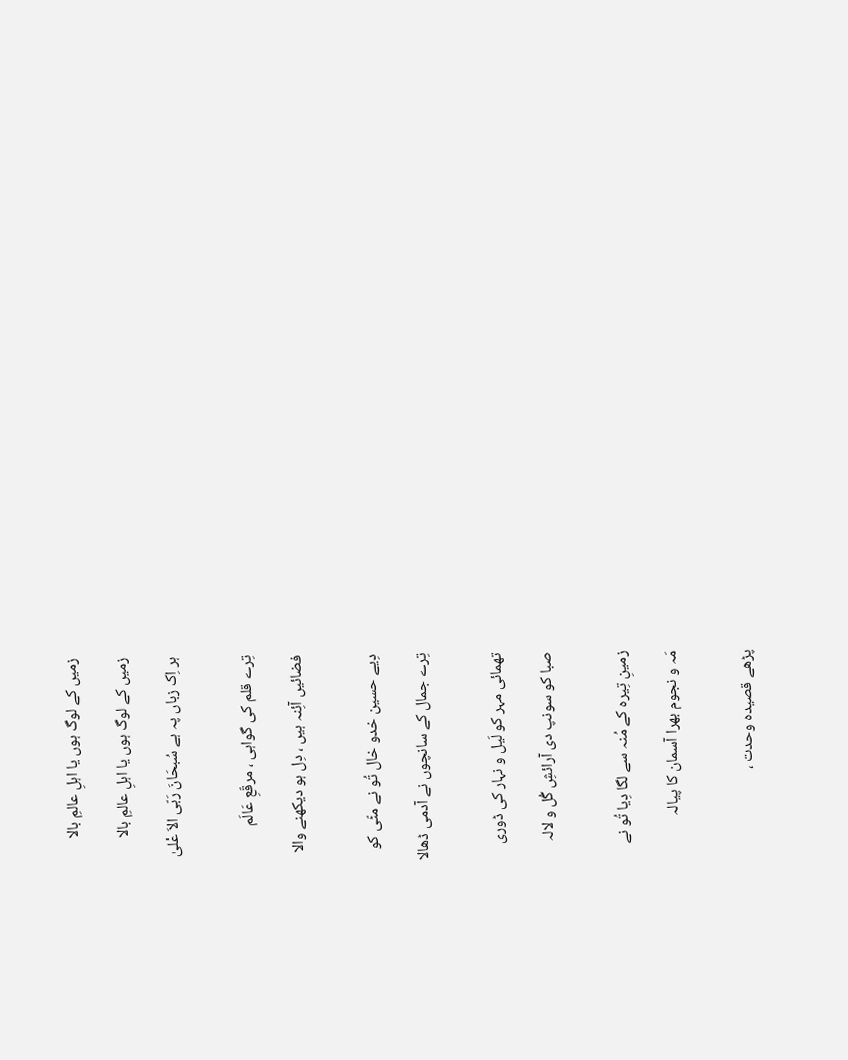زمیں کے لوگ ہوں یا اہلِ عالمِ بالا

زمیں کے لوگ ہوں یا اہلِ عالمِ بالا

ہر اِک زباں پہ ہے سُبحَانَ رَبّی الاَ عْلیٰ


تِرے قلم کی گواہی ، مرقّعِ عَالَم

فضائیں آئِنہ ہیں ، دِل ہو دیکھنے والا


دِیے حسین خدو خال تُو نے مٹّی کو

تِرے جمال کے سانچوں نے آدمی ڈھالا


تھمائی مہر کو لَیل و نہار کی ڈوری

صبا کو سونپ دی آرائشِ گُل و لالہ


زمینِ تِیرہ کے مُنہ سے لگا دِیا تُو نے

مَہ و نجوم بھرا آسمان کا پیالہ


پڑھے قصیدہ وحدت ،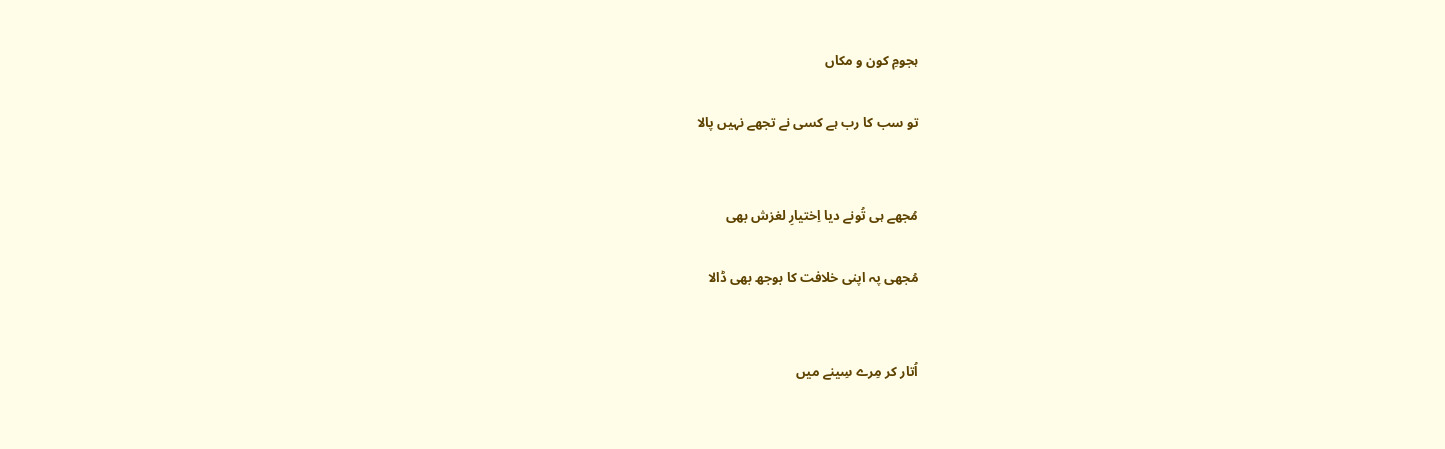ہجومِ کون و مکاں

تو سب کا رب ہے کسی نے تجھے نہیں پالا


مُجھے ہی تُونے دیا اِختیارِ لغزش بھی

مُجھی پہ اپنی خلافت کا بوجھ بھی ڈالا


اُتار کر مِرے سِینے میں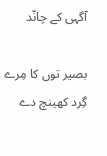آگہی کے چانّد

بصیر توں کا مِرے گِرد کھینچ دے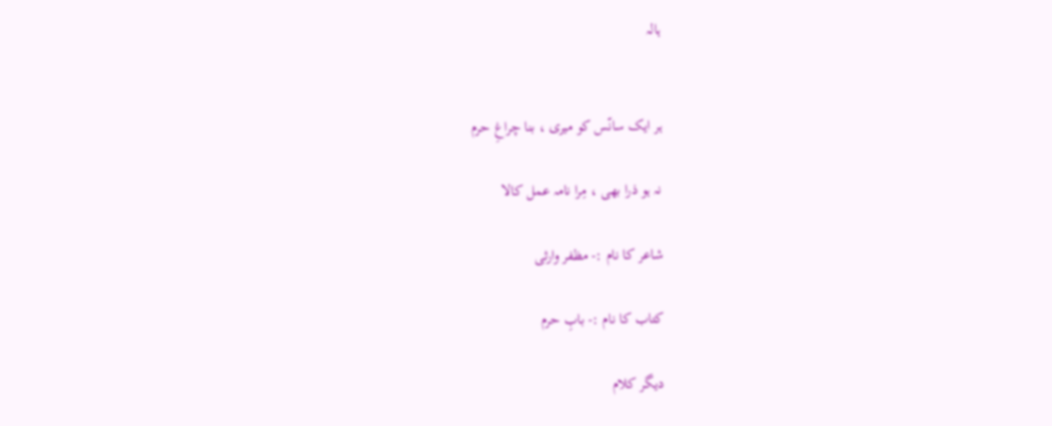ہالہ


ہر ایک سانّس کو میری ، بنا چراغِ حرم

نہ ہو ذرا بھی ، مِرا نامہ عمل کالا

شاعر کا نام :- مظفر وارثی

کتاب کا نام :- بابِ حرم

دیگر کلام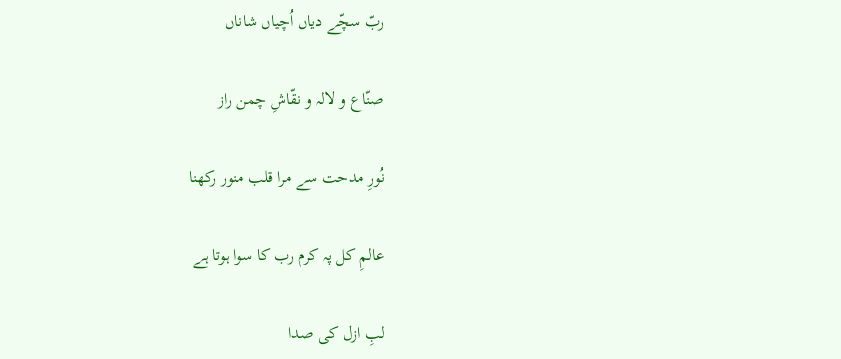ربّ سچّے دیاں اُچیاں شاناں

صنّاع و لالہ و نقّاشِ چمن راز

نُورِ مدحت سے مرا قلب منور رکھنا

عالمِ کل پہ کرم رب کا سوا ہوتا ہے

لبِ ازل کی صدا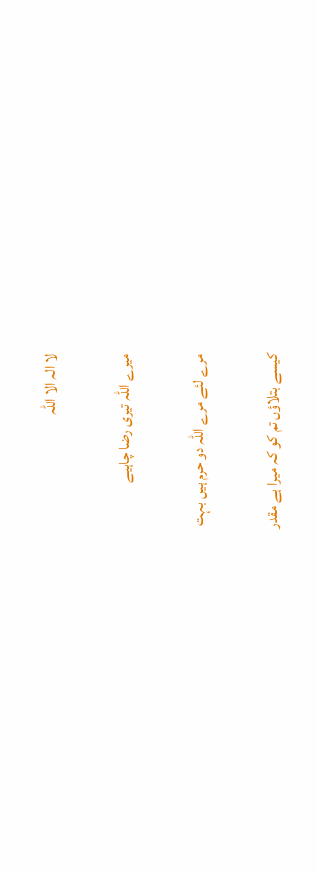لا الہ الا اللہ

میرے اللہ تیری رضا چاہیے

مرے لئے مرے اللہ دو حرم ہیں بہت

کیسے بتلاؤں تم کو کہ میرا ہے مقدر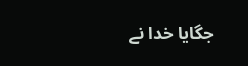جگایا خدا نے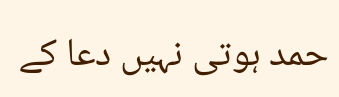حمد ہوتی نہیں دعا کے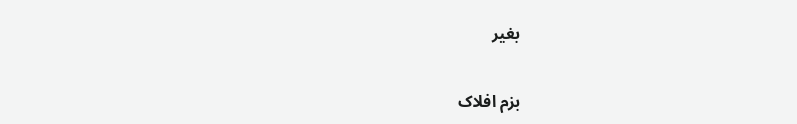بغیر

بزم افلاک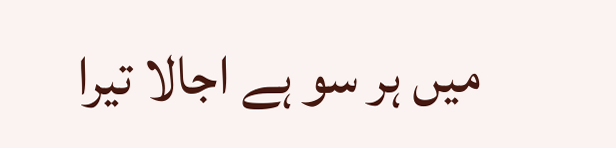میں ہر سو ہے اجالا تیرا